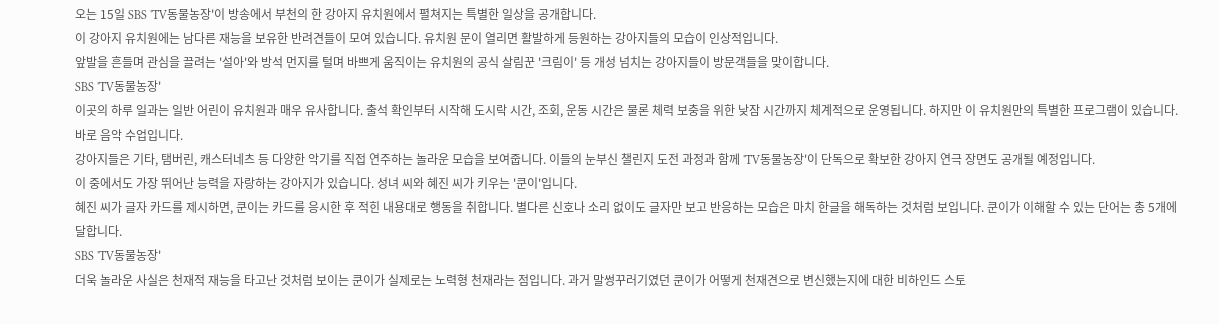오는 15일 SBS 'TV동물농장'이 방송에서 부천의 한 강아지 유치원에서 펼쳐지는 특별한 일상을 공개합니다.
이 강아지 유치원에는 남다른 재능을 보유한 반려견들이 모여 있습니다. 유치원 문이 열리면 활발하게 등원하는 강아지들의 모습이 인상적입니다.
앞발을 흔들며 관심을 끌려는 '설아'와 방석 먼지를 털며 바쁘게 움직이는 유치원의 공식 살림꾼 '크림이' 등 개성 넘치는 강아지들이 방문객들을 맞이합니다.
SBS 'TV동물농장'
이곳의 하루 일과는 일반 어린이 유치원과 매우 유사합니다. 출석 확인부터 시작해 도시락 시간, 조회, 운동 시간은 물론 체력 보충을 위한 낮잠 시간까지 체계적으로 운영됩니다. 하지만 이 유치원만의 특별한 프로그램이 있습니다. 바로 음악 수업입니다.
강아지들은 기타, 탬버린, 캐스터네츠 등 다양한 악기를 직접 연주하는 놀라운 모습을 보여줍니다. 이들의 눈부신 챌린지 도전 과정과 함께 'TV동물농장'이 단독으로 확보한 강아지 연극 장면도 공개될 예정입니다.
이 중에서도 가장 뛰어난 능력을 자랑하는 강아지가 있습니다. 성녀 씨와 혜진 씨가 키우는 '쿤이'입니다.
혜진 씨가 글자 카드를 제시하면, 쿤이는 카드를 응시한 후 적힌 내용대로 행동을 취합니다. 별다른 신호나 소리 없이도 글자만 보고 반응하는 모습은 마치 한글을 해독하는 것처럼 보입니다. 쿤이가 이해할 수 있는 단어는 총 5개에 달합니다.
SBS 'TV동물농장'
더욱 놀라운 사실은 천재적 재능을 타고난 것처럼 보이는 쿤이가 실제로는 노력형 천재라는 점입니다. 과거 말썽꾸러기였던 쿤이가 어떻게 천재견으로 변신했는지에 대한 비하인드 스토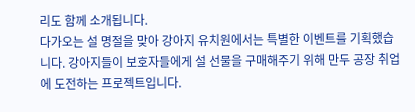리도 함께 소개됩니다.
다가오는 설 명절을 맞아 강아지 유치원에서는 특별한 이벤트를 기획했습니다. 강아지들이 보호자들에게 설 선물을 구매해주기 위해 만두 공장 취업에 도전하는 프로젝트입니다.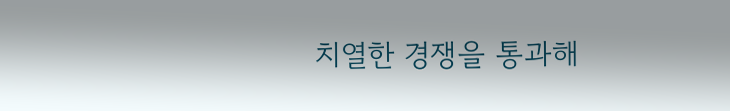치열한 경쟁을 통과해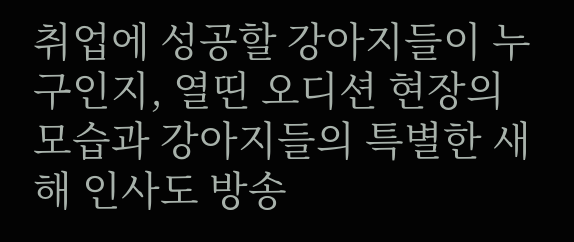취업에 성공할 강아지들이 누구인지, 열띤 오디션 현장의 모습과 강아지들의 특별한 새해 인사도 방송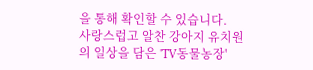을 통해 확인할 수 있습니다.
사랑스럽고 알찬 강아지 유치원의 일상을 담은 'TV동물농장'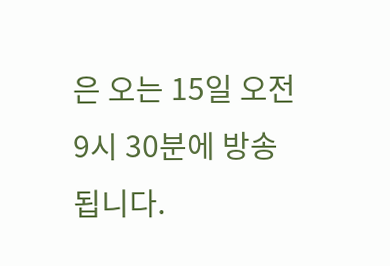은 오는 15일 오전 9시 30분에 방송됩니다.